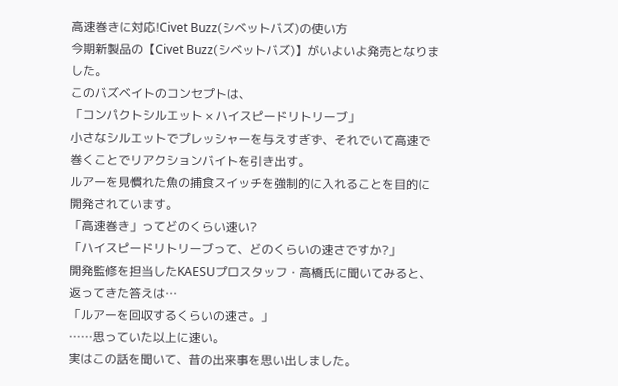高速巻きに対応!Civet Buzz(シベットバズ)の使い方
今期新製品の【Civet Buzz(シベットバズ)】がいよいよ発売となりました。
このバズベイトのコンセプトは、
「コンパクトシルエット × ハイスピードリトリーブ」
小さなシルエットでプレッシャーを与えすぎず、それでいて高速で巻くことでリアクションバイトを引き出す。
ルアーを見慣れた魚の捕食スイッチを強制的に入れることを目的に開発されています。
「高速巻き」ってどのくらい速い?
「ハイスピードリトリーブって、どのくらいの速さですか?」
開発監修を担当したKAESUプロスタッフ・高橋氏に聞いてみると、返ってきた答えは…
「ルアーを回収するくらいの速さ。」
……思っていた以上に速い。
実はこの話を聞いて、昔の出来事を思い出しました。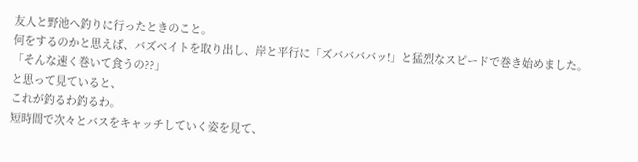友人と野池へ釣りに行ったときのこと。
何をするのかと思えば、バズベイトを取り出し、岸と平行に「ズババババッ!」と猛烈なスピードで巻き始めました。
「そんな速く巻いて食うの??」
と思って見ていると、
これが釣るわ釣るわ。
短時間で次々とバスをキャッチしていく姿を見て、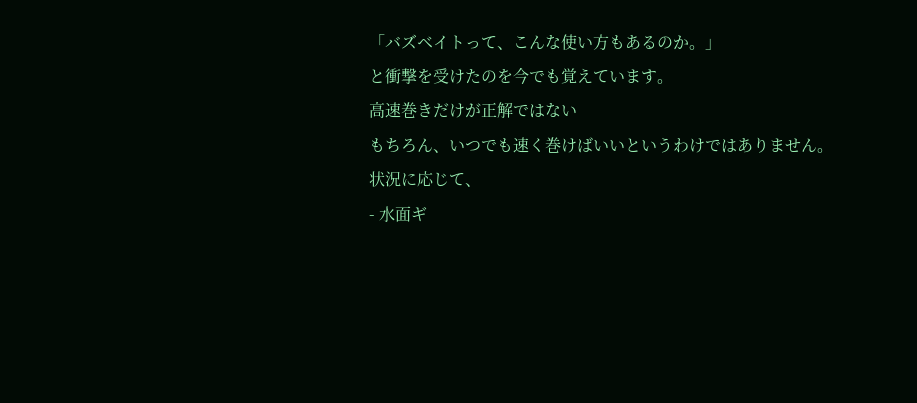「バズベイトって、こんな使い方もあるのか。」
と衝撃を受けたのを今でも覚えています。
高速巻きだけが正解ではない
もちろん、いつでも速く巻けばいいというわけではありません。
状況に応じて、
- 水面ギ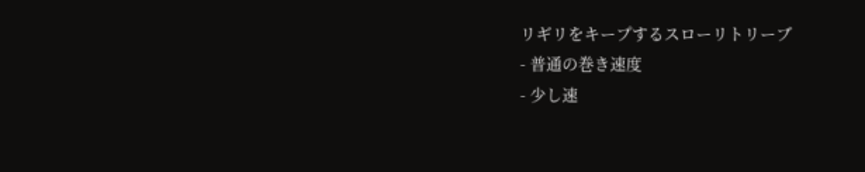リギリをキープするスローリトリーブ
- 普通の巻き速度
- 少し速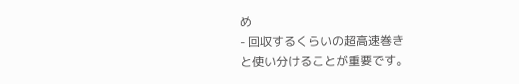め
- 回収するくらいの超高速巻き
と使い分けることが重要です。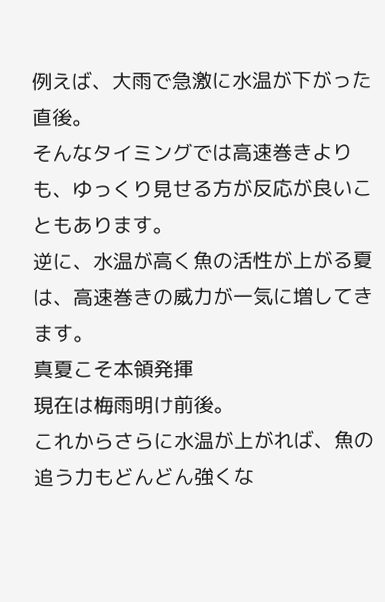例えば、大雨で急激に水温が下がった直後。
そんなタイミングでは高速巻きよりも、ゆっくり見せる方が反応が良いこともあります。
逆に、水温が高く魚の活性が上がる夏は、高速巻きの威力が一気に増してきます。
真夏こそ本領発揮
現在は梅雨明け前後。
これからさらに水温が上がれば、魚の追う力もどんどん強くな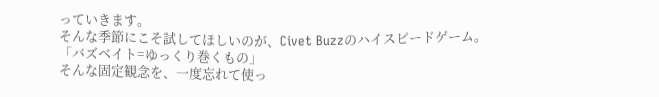っていきます。
そんな季節にこそ試してほしいのが、Civet Buzzのハイスピードゲーム。
「バズベイト=ゆっくり巻くもの」
そんな固定観念を、一度忘れて使っ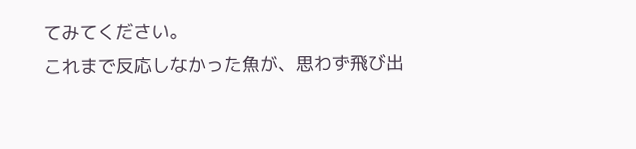てみてください。
これまで反応しなかった魚が、思わず飛び出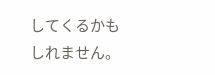してくるかもしれません。